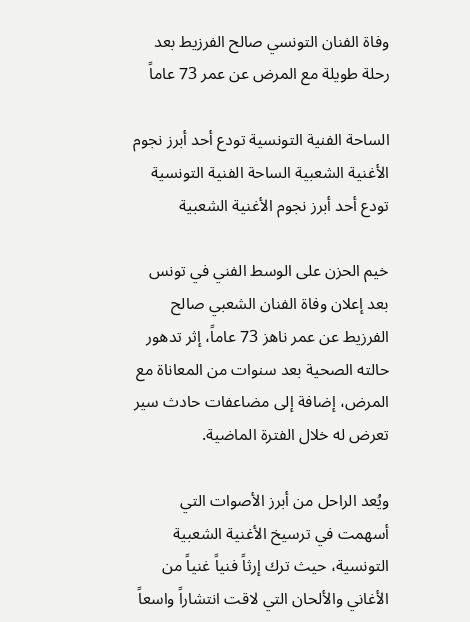وفاة الفنان التونسي صالح الفرزيط بعد رحلة طويلة مع المرض عن عمر 73 عاماً

الساحة الفنية التونسية تودع أحد أبرز نجوم الأغنية الشعبية الساحة الفنية التونسية تودع أحد أبرز نجوم الأغنية الشعبية

خيم الحزن على الوسط الفني في تونس بعد إعلان وفاة الفنان الشعبي صالح الفرزيط عن عمر ناهز 73 عاماً، إثر تدهور حالته الصحية بعد سنوات من المعاناة مع المرض، إضافة إلى مضاعفات حادث سير تعرض له خلال الفترة الماضية.

ويُعد الراحل من أبرز الأصوات التي أسهمت في ترسيخ الأغنية الشعبية التونسية، حيث ترك إرثاً فنياً غنياً من الأغاني والألحان التي لاقت انتشاراً واسعاً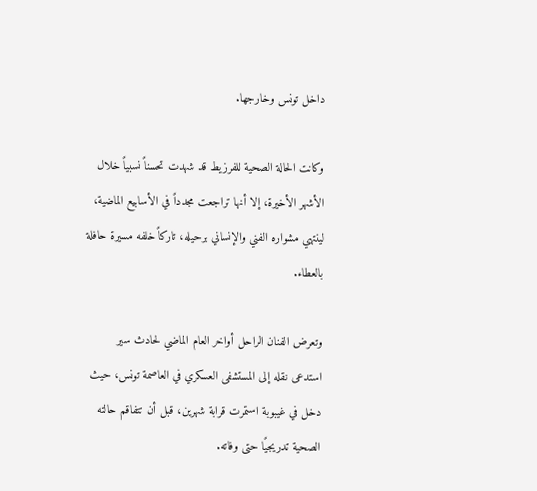داخل تونس وخارجها.

وكانت الحالة الصحية للفرزيط قد شهدت تحسناً نسبياً خلال الأشهر الأخيرة، إلا أنها تراجعت مجدداً في الأسابيع الماضية، لينتهي مشواره الفني والإنساني برحيله، تاركاً خلفه مسيرة حافلة بالعطاء.

وتعرض الفنان الراحل أواخر العام الماضي لحادث سير استدعى نقله إلى المستشفى العسكري في العاصمة تونس، حيث دخل في غيبوبة استمرت قرابة شهرين، قبل أن تتفاقم حالته الصحية تدريجيًا حتى وفاته.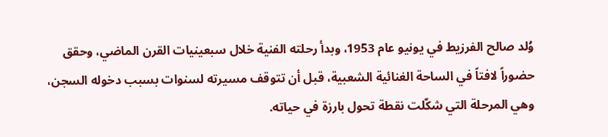وُلد صالح الفرزيط في يونيو عام 1953، وبدأ رحلته الفنية خلال سبعينيات القرن الماضي، وحقق حضوراً لافتاً في الساحة الغنائية الشعبية، قبل أن تتوقف مسيرته لسنوات بسبب دخوله السجن، وهي المرحلة التي شكّلت نقطة تحول بارزة في حياته.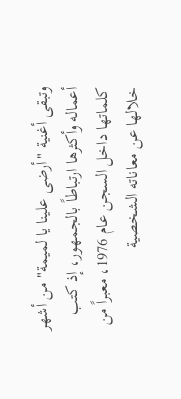وتبقى أغنية "أرضى علينا يا لميمة" من أشهر أعماله وأكثرها ارتباطاً بالجمهور، إذ كتب كلماتها داخل السجن عام 1976، معبراً من خلالها عن معاناته الشخصية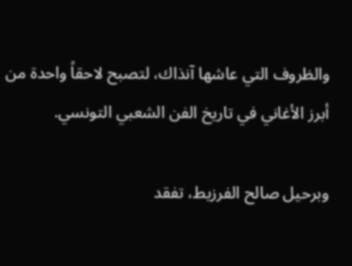والظروف التي عاشها آنذاك، لتصبح لاحقاً واحدة من أبرز الأغاني في تاريخ الفن الشعبي التونسي.

وبرحيل صالح الفرزيط، تفقد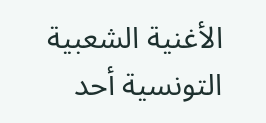الأغنية الشعبية التونسية أحد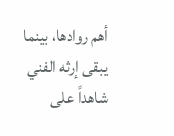أهم روادها، بينما يبقى إرثه الفني شاهداً على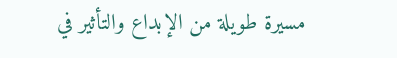مسيرة طويلة من الإبداع والتأثير في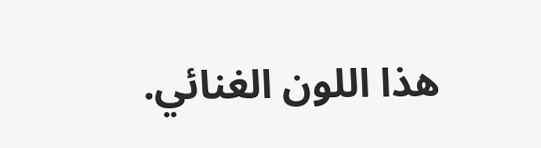هذا اللون الغنائي.